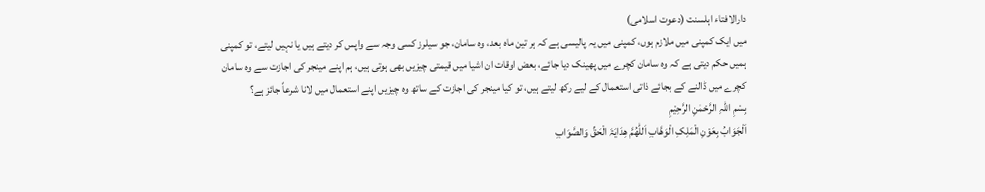دارالافتاء اہلسنت (دعوت اسلامی)
میں ایک کمپنی میں ملازم ہوں، کمپنی میں یہ پالیسی ہے کہ ہر تین ماہ بعد، وہ سامان، جو سیلرز کسی وجہ سے واپس کر دیتے ہیں یا نہیں لیتے، تو کمپنی ہمیں حکم دیتی ہے کہ وہ سامان کچرے میں پھینک دیا جائے، بعض اوقات ان اشیا میں قیمتی چیزیں بھی ہوتی ہیں، ہم اپنے مینجر کی اجازت سے وہ سامان کچرے میں ڈالنے کے بجائے ذاتی استعمال کے لیے رکھ لیتے ہیں، تو کیا مینجر کی اجازت کے ساتھ وہ چیزیں اپنے استعمال میں لانا شرعاً جائز ہے؟
بِسْمِ اللہِ الرَّحْمٰنِ الرَّحِیْمِ
اَلْجَوَابُ بِعَوْنِ الْمَلِکِ الْوَھَّابِ اَللّٰھُمَّ ھِدَایَۃَ الْحَقِّ وَالصَّوَابِ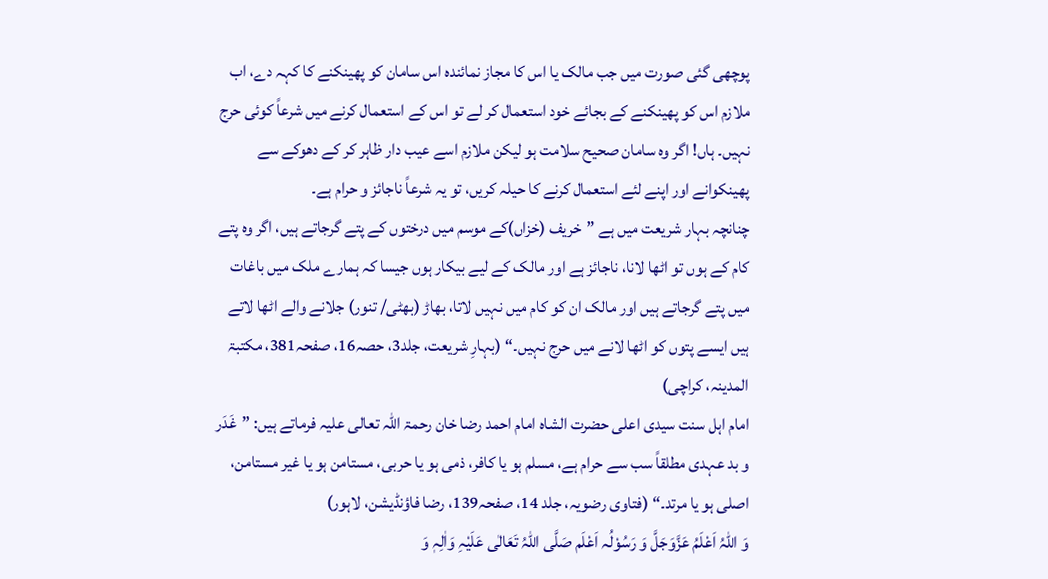پوچھی گئی صورت میں جب مالک یا اس کا مجاز نمائندہ اس سامان کو پھینکنے کا کہہ دے، اب ملازم اس کو پھینکنے کے بجائے خود استعمال کر لے تو اس کے استعمال کرنے میں شرعاً کوئی حرج نہیں۔ ہاں! اگر وہ سامان صحیح سلامت ہو لیکن ملازم اسے عیب دار ظاہر کر کے دھوکے سے پھینکوانے اور اپنے لئے استعمال کرنے کا حیلہ کریں، تو یہ شرعاً ناجائز و حرام ہے۔
چنانچہ بہار شریعت میں ہے ”خریف (خزاں)کے موسم میں درختوں کے پتے گرجاتے ہیں، اگر وہ پتے کام کے ہوں تو اٹھا لانا، ناجائز ہے اور مالک کے لیے بیکار ہوں جیسا کہ ہمارے ملک میں باغات میں پتے گرجاتے ہیں اور مالک ان کو کام میں نہیں لاتا، بھاڑ (بھٹی/ تنور) جلانے والے اٹھا لاتے ہیں ایسے پتوں کو اٹھا لانے میں حرج نہیں۔“ (بہارِ شریعت، جلد3، حصہ16، صفحہ381، مکتبۃ المدینہ، کراچی)
امام اہل سنت سیدی اعلی حضرت الشاہ امام احمد رضا خان رحمۃ اللہ تعالی علیہ فرماتے ہیں: ”غَدَر و بد عہدی مطلقاً سب سے حرام ہے، مسلم ہو یا کافر، ذمی ہو یا حربی، مستامن ہو یا غیر مستامن، اصلی ہو یا مرتد۔“ (فتاوی رضویہ، جلد 14، صفحہ139، رضا فاؤنڈیشن، لاہور)
وَ اللہُ اَعْلَمُ عَزَّوَجَلَّ وَ رَسُوْلُہ اَعْلَم صَلَّی اللہُ تَعَالٰی عَلَیْہِ وَاٰلِہٖ وَ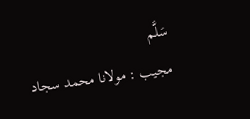سَلَّم
مجیب : مولانا محمد سجاد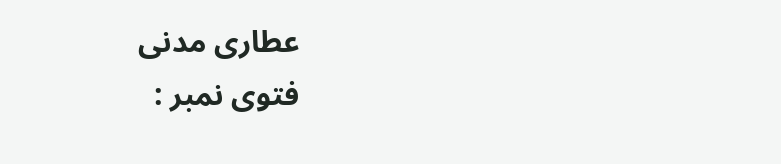عطاری مدنی
فتوی نمبر :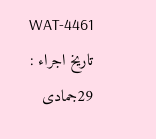WAT-4461
تاریخ اجراء : 29جمادی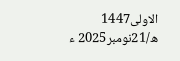الاولی1447 ھ/21نومبر2025 ء